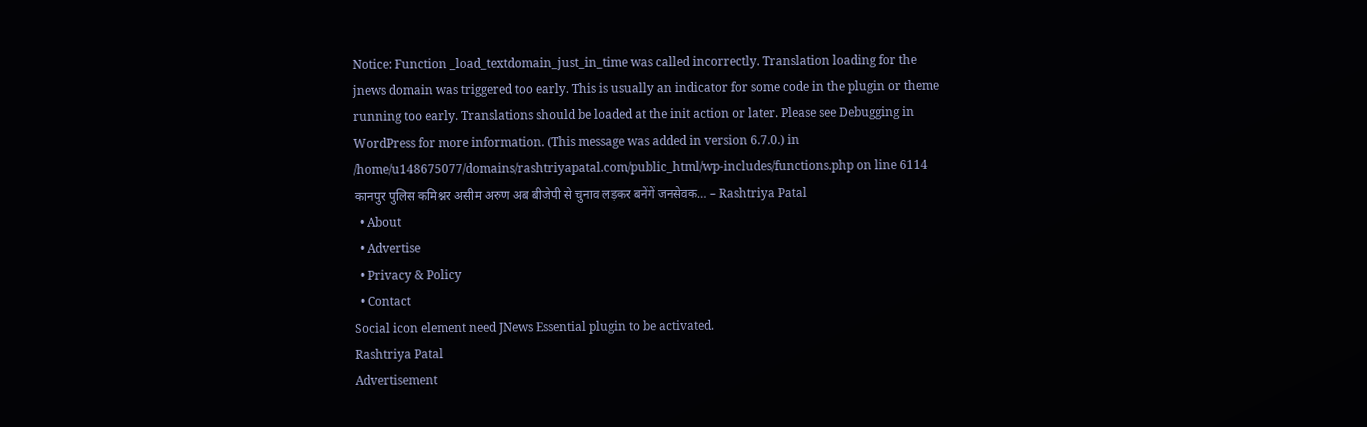Notice: Function _load_textdomain_just_in_time was called incorrectly. Translation loading for the jnews domain was triggered too early. This is usually an indicator for some code in the plugin or theme running too early. Translations should be loaded at the init action or later. Please see Debugging in WordPress for more information. (This message was added in version 6.7.0.) in /home/u148675077/domains/rashtriyapatal.com/public_html/wp-includes/functions.php on line 6114
कानपुर पुलिस कमिश्नर असीम अरुण अब बीजेपी से चुनाव लड़कर बनेंगें जनसेवक… – Rashtriya Patal
  • About
  • Advertise
  • Privacy & Policy
  • Contact
Social icon element need JNews Essential plugin to be activated.
Rashtriya Patal
Advertisement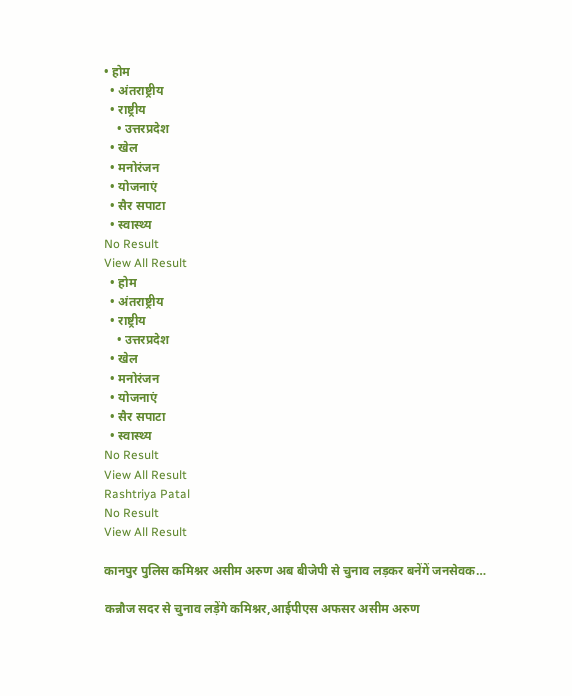• होम
  • अंतराष्ट्रीय
  • राष्ट्रीय
    • उत्तरप्रदेश
  • खेल
  • मनोरंजन
  • योजनाएं
  • सैर सपाटा
  • स्वास्थ्य
No Result
View All Result
  • होम
  • अंतराष्ट्रीय
  • राष्ट्रीय
    • उत्तरप्रदेश
  • खेल
  • मनोरंजन
  • योजनाएं
  • सैर सपाटा
  • स्वास्थ्य
No Result
View All Result
Rashtriya Patal
No Result
View All Result

कानपुर पुलिस कमिश्नर असीम अरुण अब बीजेपी से चुनाव लड़कर बनेंगें जनसेवक…

कन्नौज सदर से चुनाव लड़ेंगे कमिश्नर,आईपीएस अफसर असीम अरुण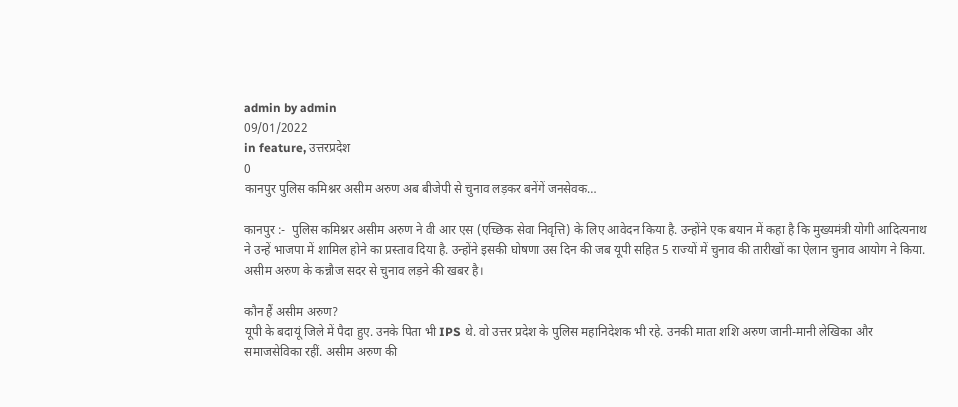admin by admin
09/01/2022
in feature, उत्तरप्रदेश
0
कानपुर पुलिस कमिश्नर असीम अरुण अब बीजेपी से चुनाव लड़कर बनेंगें जनसेवक…

कानपुर :-  पुलिस कमिश्नर असीम अरुण ने वी आर एस (एच्छिक सेवा निवृत्ति) के लिए आवेदन किया है. उन्होंने एक बयान में कहा है कि मुख्यमंत्री योगी आदित्यनाथ ने उन्हें भाजपा में शामिल होने का प्रस्ताव दिया है. उन्होंने इसकी घोषणा उस दिन की जब यूपी सहित 5 राज्यों में चुनाव की तारीखों का ऐलान चुनाव आयोग ने किया. असीम अरुण के कन्नौज सदर से चुनाव लड़ने की खबर है।

कौन हैं असीम अरुण?
यूपी के बदायूं जिले में पैदा हुए. उनके पिता भी IPS थे. वो उत्तर प्रदेश के पुलिस महानिदेशक भी रहे. उनकी माता शशि‍ अरुण जानी-मानी लेखि‍का और समाजसेवि‍का रहीं. असीम अरुण की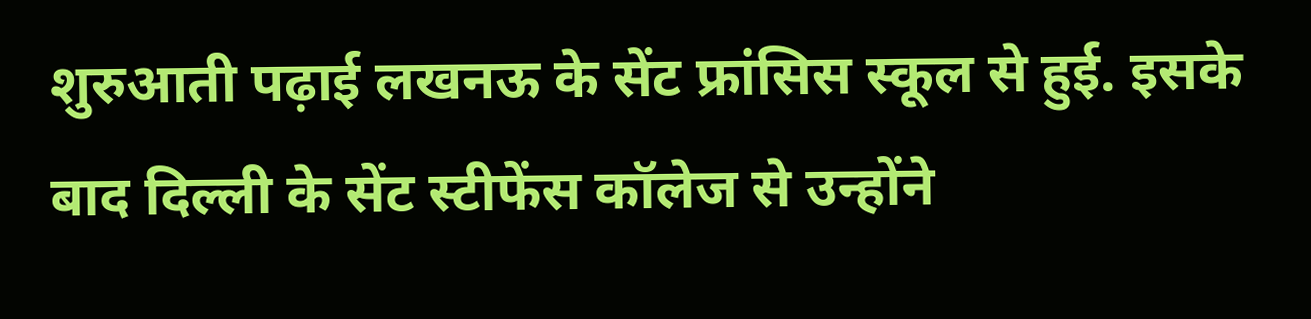शुरुआती पढ़ाई लखनऊ के सेंट फ्रांसि‍स स्‍कूल से हुई. इसके बाद दिल्ली के सेंट स्‍टीफेंस कॉलेज से उन्होंने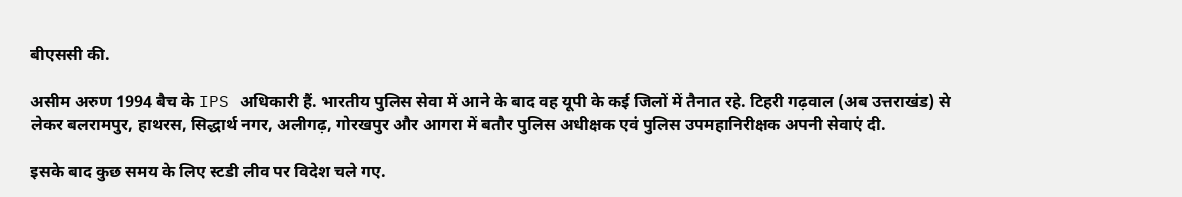बीएससी की.

असीम अरुण 1994 बैच के IPS अधिकारी हैं. भारतीय पुलि‍स सेवा में आने के बाद वह यूपी के कई जिलों में तैनात रहे. टिहरी गढ़वाल (अब उत्तराखंड) से लेकर बलरामपुर, हाथरस, सिद्धार्थ नगर, अलीगढ़, गोरखपुर और आगरा में बतौर पुलिस अधीक्षक एवं पुलिस उपमहानिरीक्षक अपनी सेवाएं दी.

इसके बाद कुछ समय के लिए स्टडी लीव पर विदेश चले गए.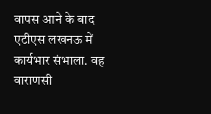वापस आने के बाद एटीएस लखनऊ में कार्यभार संभाला. वह वाराणसी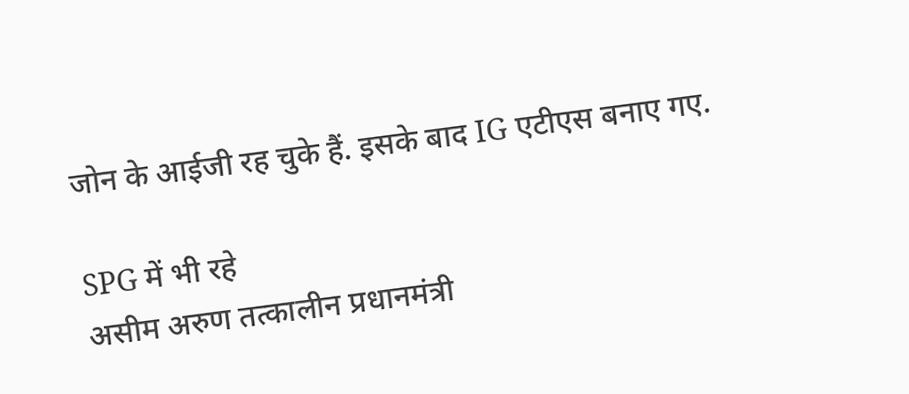जोन के आईजी रह चुके हैं. इसके बाद IG एटीएस बनाए गए.

SPG में भी रहे
असीम अरुण तत्कालीन प्रधानमंत्री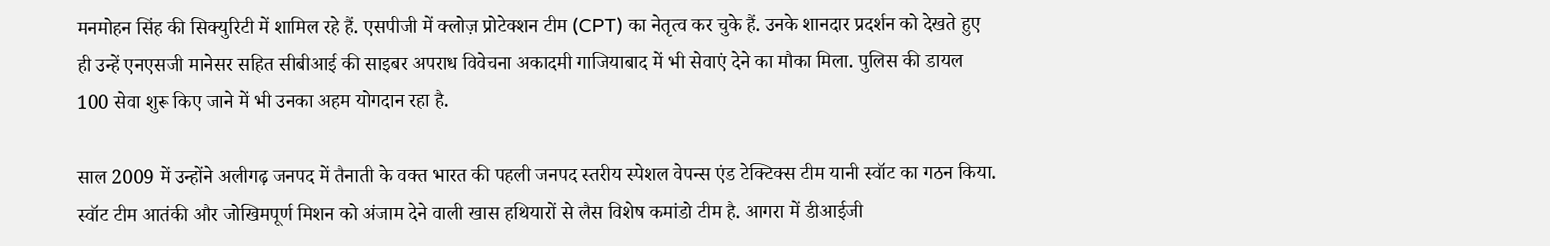मनमोहन सिंह की सिक्युरिटी में शामिल रहे हैं. एसपीजी में क्‍लोज़ प्रोटेक्‍शन टीम (CPT) का नेतृत्व कर चुके हैं. उनके शानदार प्रदर्शन को देखते हुए ही उन्हें एनएसजी मानेसर सहि‍त सीबीआई की साइबर अपराध वि‍वेचना अकादमी गाजि‍याबाद में भी सेवाएं देने का मौका मिला. पुलिस की डायल 100 सेवा शुरू किए जाने में भी उनका अहम योगदान रहा है.

साल 2009 में उन्होंने अलीगढ़ जनपद में तैनाती के वक्त भारत की पहली जनपद स्तरीय स्पेशल वेपन्स एंड टेक्टिक्स टीम यानी स्वॉट का गठन किया. स्वॉट टीम आतंकी और जोखि‍मपूर्ण मिशन को अंजाम देने वाली खास हथियारों से लैस विशेष कमांडो टीम है. आगरा में डीआईजी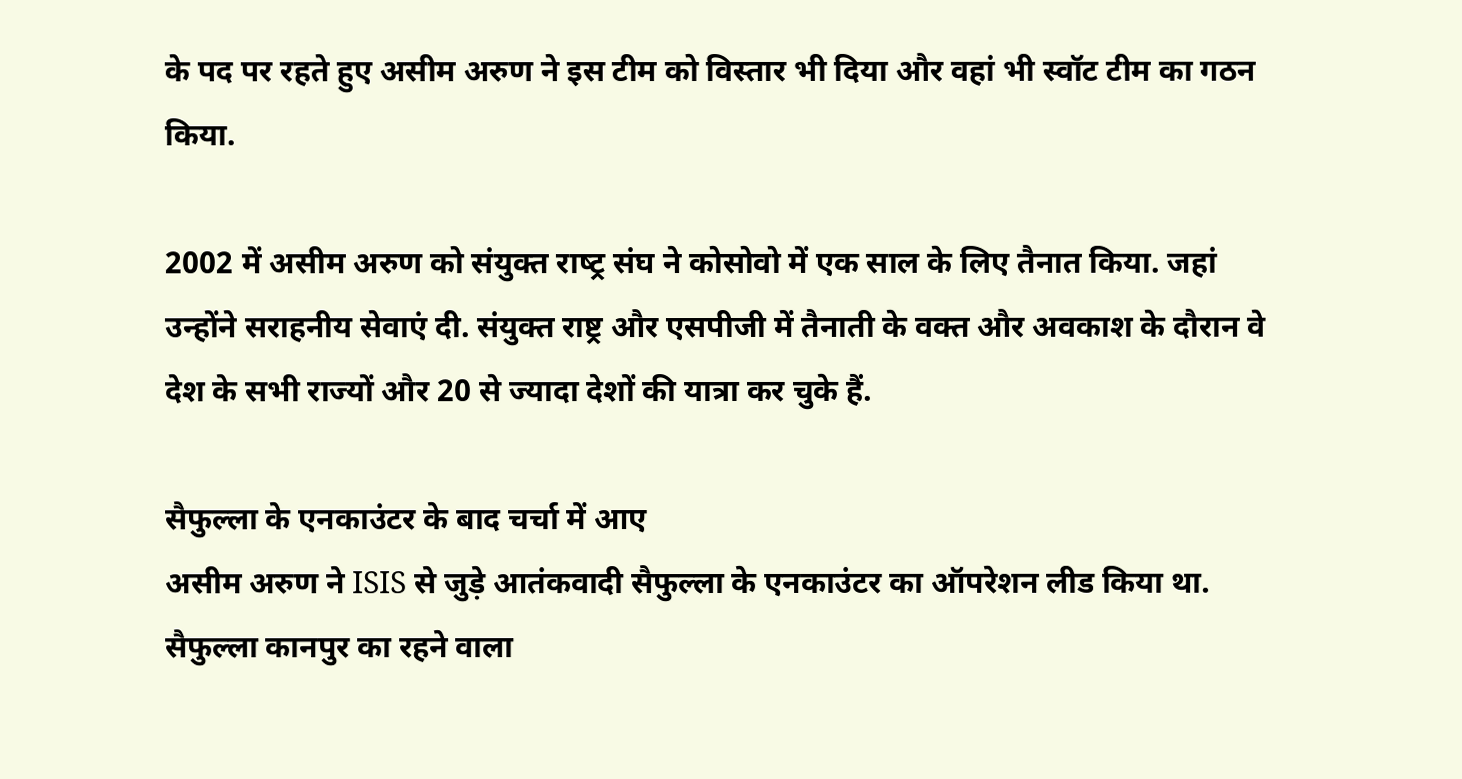के पद पर रहते हुए असीम अरुण ने इस टीम को विस्तार भी दिया और वहां भी स्वॉट टीम का गठन किया.

2002 में असीम अरुण को संयुक्‍त राष्‍ट्र संघ ने कोसोवो में एक साल के लिए तैनात किया. जहां उन्होंने सराहनीय सेवाएं दी. संयुक्त राष्ट्र और एसपीजी में तैनाती के वक्त और अवकाश के दौरान वे देश के सभी राज्यों और 20 से ज्यादा देशों की यात्रा कर चुके हैं.

सैफुल्ला के एनकाउंटर के बाद चर्चा में आए
असीम अरुण ने ISIS से जुड़े आतंकवादी सैफुल्ला के एनकाउंटर का ऑपरेशन लीड किया था. सैफुल्ला कानपुर का रहने वाला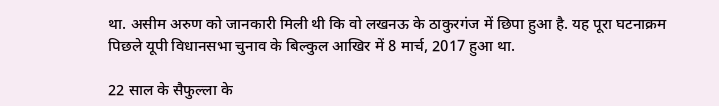था. असीम अरुण को जानकारी मिली थी कि वो लखनऊ के ठाकुरगंज में छिपा हुआ है. यह पूरा घटनाक्रम पिछले यूपी विधानसभा चुनाव के बिल्कुल आखिर में 8 मार्च, 2017 हुआ था.

22 साल के सैफुल्ला के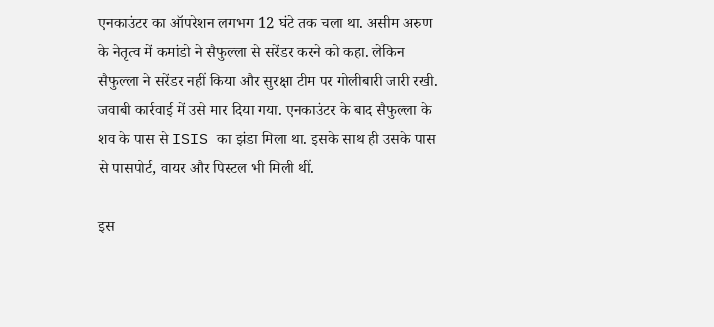एनकाउंटर का ऑपरेशन लगभग 12 घंटे तक चला था. असीम अरुण के नेतृत्व में कमांडो ने सैफुल्ला से सरेंडर करने को कहा. लेकिन सैफुल्ला ने सरेंडर नहीं किया और सुरक्षा टीम पर गोलीबारी जारी रखी. जवाबी कार्रवाई में उसे मार दिया गया. एनकाउंटर के बाद सैफुल्ला के शव के पास से ISIS का झंडा मिला था. इसके साथ ही उसके पास से पासपोर्ट, वायर और पिस्टल भी मिली थीं.

इस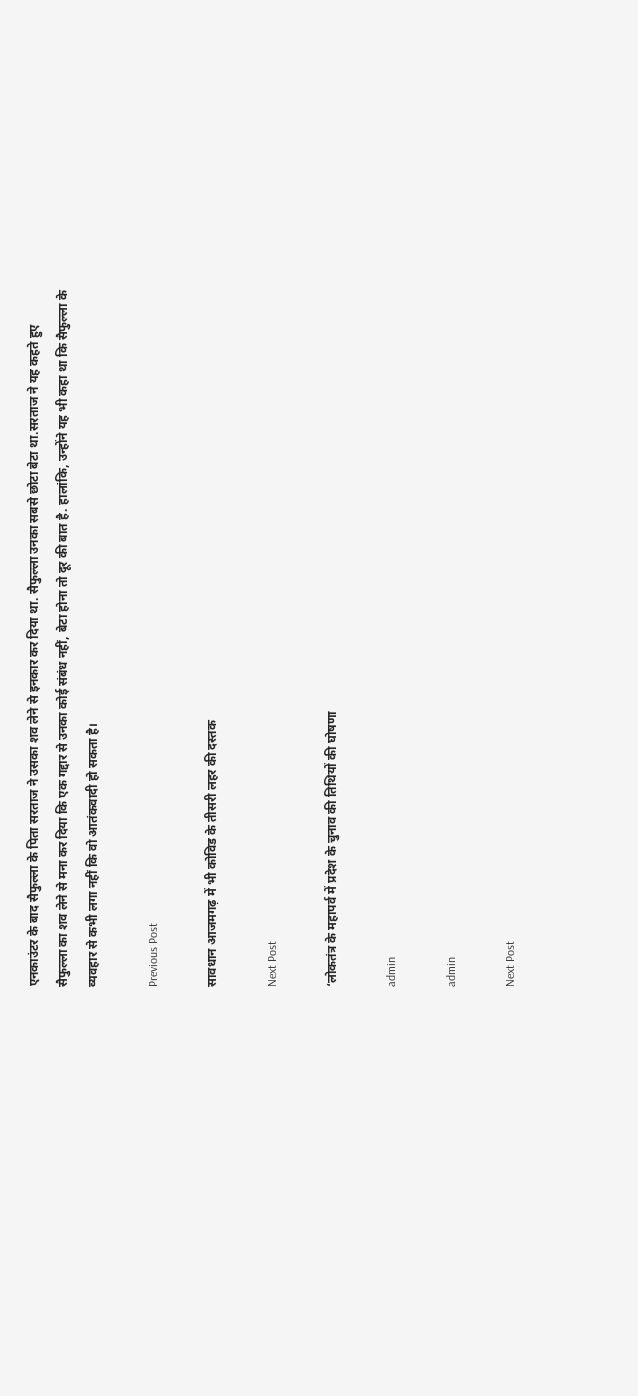एनकाउंटर के बाद सैफुल्ला के पिता सरताज ने उसका शव लेने से इनकार कर दिया था. सैफुल्ला उनका सबसे छोटा बेटा था.सरताज ने यह कहते हुए सैफुल्ला का शव लेने से मना कर दिया कि एक गद्दार से उनका कोई संबंध नहीं, बेटा होना तो दूर की बात है. हालांकि, उन्होंने यह भी कहा था कि सैफुल्ला के व्यवहार से कभी लगा नहीं कि वो आतंकवादी हो सकता है।

Previous Post

सावधान आजमगढ़ में भी कोविड के तीसरी लहर की दस्तक

Next Post

‘लोकतंत्र के महापर्व में प्रदेश के चुनाव की तिथियों की घोषणा

admin

admin

Next Post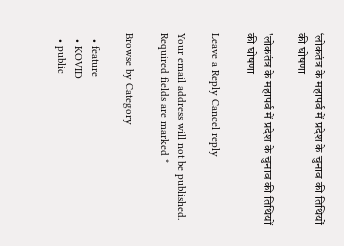‘लोकतंत्र के महापर्व में प्रदेश के चुनाव की तिथियों की घोषणा

'लोकतंत्र के महापर्व में प्रदेश के चुनाव की तिथियों की घोषणा

Leave a Reply Cancel reply

Your email address will not be published. Required fields are marked *

Browse by Category

  • feature
  • KOVID
  • public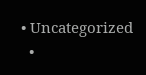• Uncategorized
  •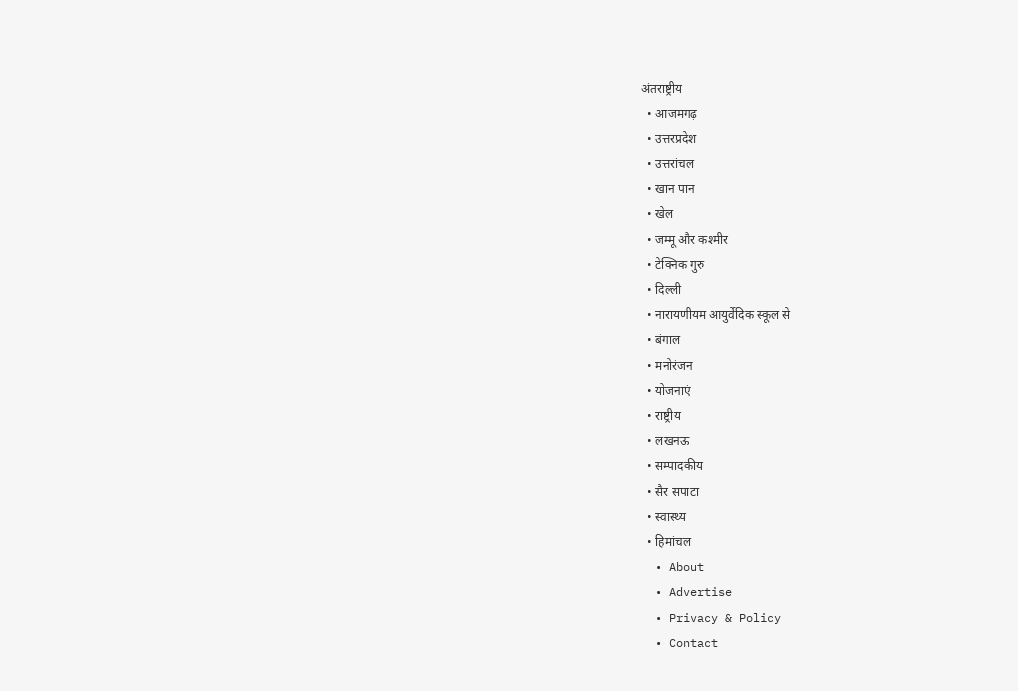अंतराष्ट्रीय
  • आजमगढ़
  • उत्तरप्रदेश
  • उत्तरांचल
  • खान पान
  • खेल
  • जम्मू और कश्मीर
  • टेक्निक गुरु
  • दिल्ली
  • नारायणीयम आयुर्वेदिक स्कूल से
  • बंगाल
  • मनोरंजन
  • योजनाएं
  • राष्ट्रीय
  • लखनऊ
  • सम्पादकीय
  • सैर सपाटा
  • स्वास्थ्य
  • हिमांचल
  • About
  • Advertise
  • Privacy & Policy
  • Contact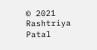© 2021 Rashtriya Patal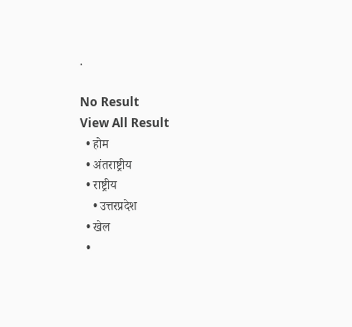.

No Result
View All Result
  • होम
  • अंतराष्ट्रीय
  • राष्ट्रीय
    • उत्तरप्रदेश
  • खेल
  •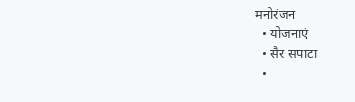मनोरंजन
  • योजनाएं
  • सैर सपाटा
  •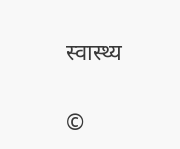स्वास्थ्य

©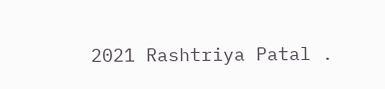2021 Rashtriya Patal .